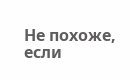Не похоже, если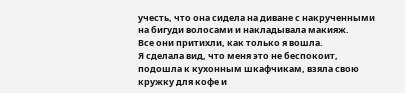учесть, что она сидела на диване с накрученными на бигуди волосами и накладывала макияж.
Все они притихли, как только я вошла.
Я сделала вид, что меня это не беспокоит, подошла к кухонным шкафчикам, взяла свою кружку для кофе и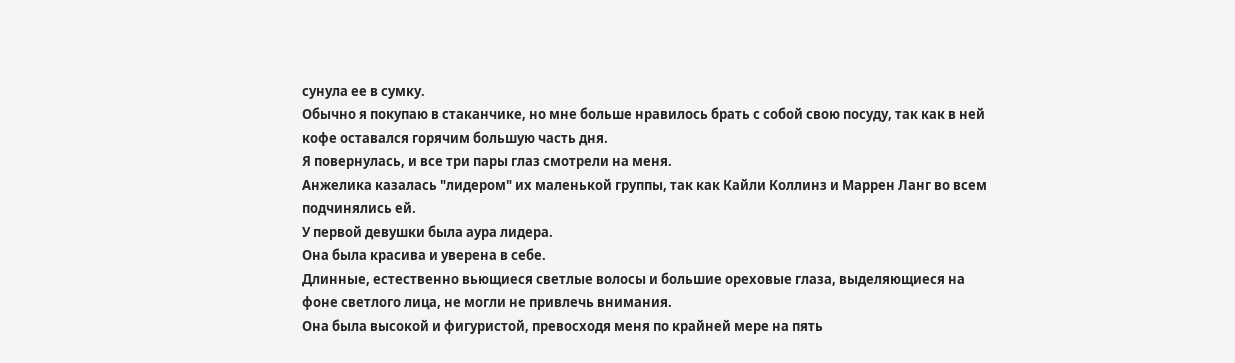сунула ее в сумку.
Обычно я покупаю в стаканчике, но мне больше нравилось брать с собой свою посуду, так как в ней кофе оставался горячим большую часть дня.
Я повернулась, и все три пары глаз смотрели на меня.
Анжелика казалась "лидером" их маленькой группы, так как Кайли Коллинз и Маррен Ланг во всем подчинялись ей.
У первой девушки была аура лидера.
Она была красива и уверена в себе.
Длинные, естественно вьющиеся светлые волосы и большие ореховые глаза, выделяющиеся на фоне светлого лица, не могли не привлечь внимания.
Она была высокой и фигуристой, превосходя меня по крайней мере на пять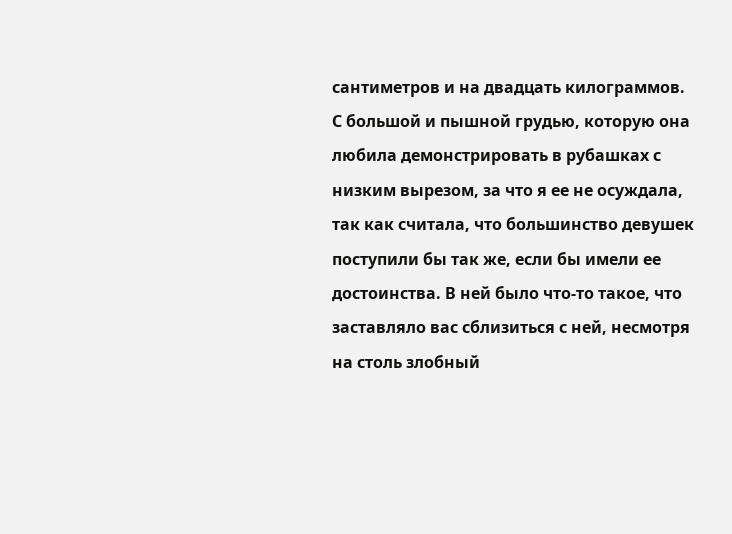сантиметров и на двадцать килограммов.
С большой и пышной грудью, которую она любила демонстрировать в рубашках с низким вырезом, за что я ее не осуждала, так как считала, что большинство девушек поступили бы так же, если бы имели ее достоинства. В ней было что-то такое, что заставляло вас сблизиться с ней, несмотря на столь злобный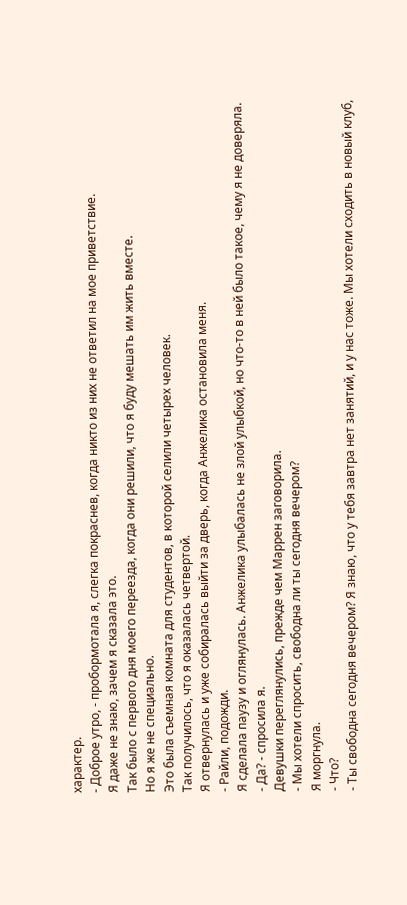характер.
- Доброе утро, - пробормотала я, слегка покраснев, когда никто из них не ответил на мое приветствие.
Я даже не знаю, зачем я сказала это.
Так было с первого дня моего переезда, когда они решили, что я буду мешать им жить вместе.
Но я же не специально.
Это была съемная комната для студентов, в которой селили четырех человек.
Так получилось, что я оказалась четвертой.
Я отвернулась и уже собиралась выйти за дверь, когда Анжелика остановила меня.
- Райли, подожди.
Я сделала паузу и оглянулась. Анжелика улыбалась не злой улыбкой, но что-то в ней было такое, чему я не доверяла.
- Да? - спросила я.
Девушки переглянулись, прежде чем Маррен заговорила.
- Мы хотели спросить, свободна ли ты сегодня вечером?
Я моргнула.
- Что?
- Ты свободна сегодня вечером? Я знаю, что у тебя завтра нет занятий, и у нас тоже. Мы хотели сходить в новый клуб,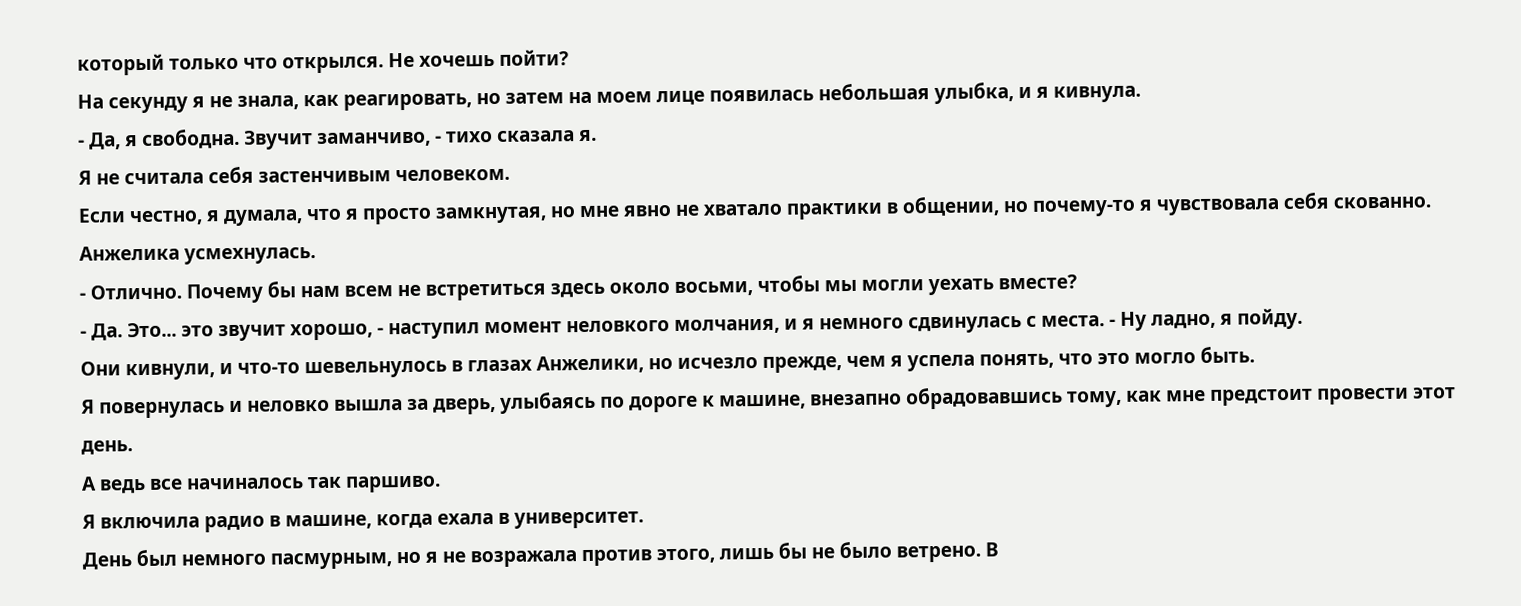который только что открылся. Не хочешь пойти?
На секунду я не знала, как реагировать, но затем на моем лице появилась небольшая улыбка, и я кивнула.
- Да, я свободна. Звучит заманчиво, - тихо сказала я.
Я не считала себя застенчивым человеком.
Если честно, я думала, что я просто замкнутая, но мне явно не хватало практики в общении, но почему-то я чувствовала себя скованно.
Анжелика усмехнулась.
- Отлично. Почему бы нам всем не встретиться здесь около восьми, чтобы мы могли уехать вместе?
- Да. Это... это звучит хорошо, - наступил момент неловкого молчания, и я немного сдвинулась с места. - Ну ладно, я пойду.
Они кивнули, и что-то шевельнулось в глазах Анжелики, но исчезло прежде, чем я успела понять, что это могло быть.
Я повернулась и неловко вышла за дверь, улыбаясь по дороге к машине, внезапно обрадовавшись тому, как мне предстоит провести этот день.
А ведь все начиналось так паршиво.
Я включила радио в машине, когда ехала в университет.
День был немного пасмурным, но я не возражала против этого, лишь бы не было ветрено. В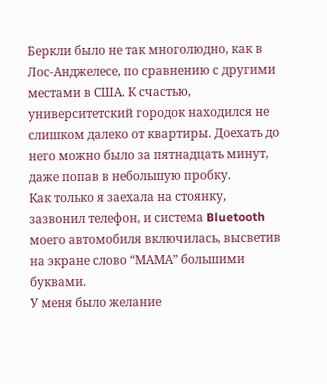Беркли было не так многолюдно, как в Лос-Анджелесе, по сравнению с другими местами в США. К счастью, университетский городок находился не слишком далеко от квартиры. Доехать до него можно было за пятнадцать минут, даже попав в небольшую пробку.
Как только я заехала на стоянку, зазвонил телефон, и система Bluetooth моего автомобиля включилась, высветив на экране слово “МАМА” большими буквами.
У меня было желание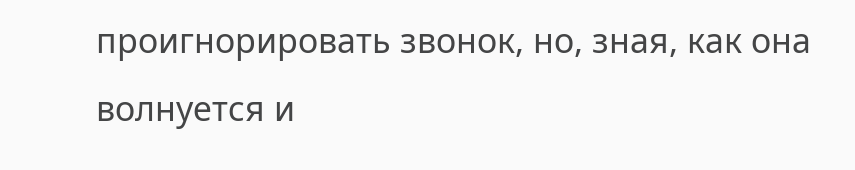проигнорировать звонок, но, зная, как она волнуется и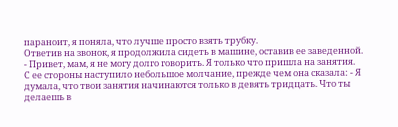параноит, я поняла, что лучше просто взять трубку.
Ответив на звонок, я продолжила сидеть в машине, оставив ее заведенной.
- Привет, мам, я не могу долго говорить. Я только что пришла на занятия.
С ее стороны наступило небольшое молчание, прежде чем она сказала: - Я думала, что твои занятия начинаются только в девять тридцать. Что ты делаешь в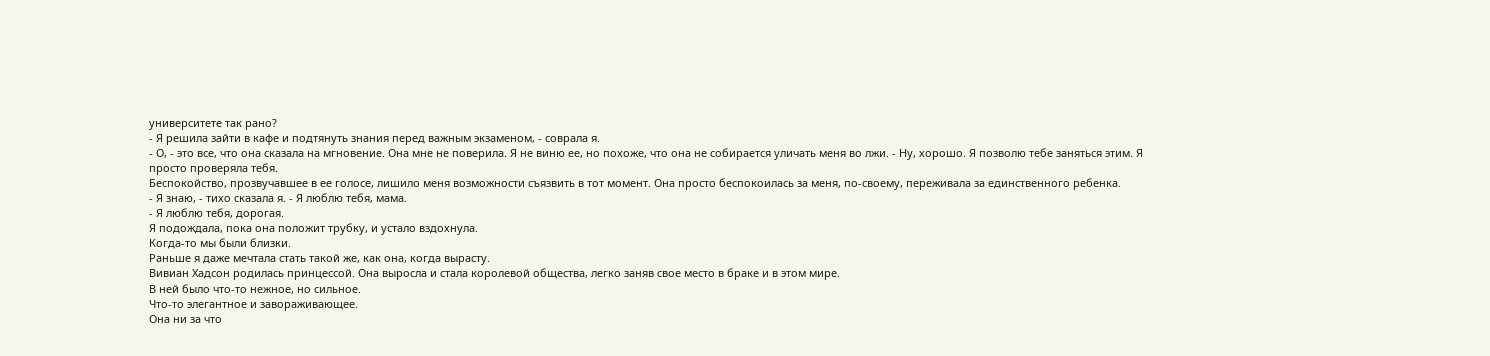университете так рано?
- Я решила зайти в кафе и подтянуть знания перед важным экзаменом, - соврала я.
- О, - это все, что она сказала на мгновение. Она мне не поверила. Я не виню ее, но похоже, что она не собирается уличать меня во лжи. - Ну, хорошо. Я позволю тебе заняться этим. Я просто проверяла тебя.
Беспокойство, прозвучавшее в ее голосе, лишило меня возможности съязвить в тот момент. Она просто беспокоилась за меня, по-своему, переживала за единственного ребенка.
- Я знаю, - тихо сказала я. - Я люблю тебя, мама.
- Я люблю тебя, дорогая.
Я подождала, пока она положит трубку, и устало вздохнула.
Когда-то мы были близки.
Раньше я даже мечтала стать такой же, как она, когда вырасту.
Вивиан Хадсон родилась принцессой. Она выросла и стала королевой общества, легко заняв свое место в браке и в этом мире.
В ней было что-то нежное, но сильное.
Что-то элегантное и завораживающее.
Она ни за что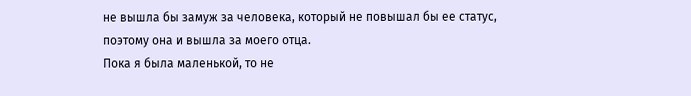не вышла бы замуж за человека, который не повышал бы ее статус, поэтому она и вышла за моего отца.
Пока я была маленькой, то не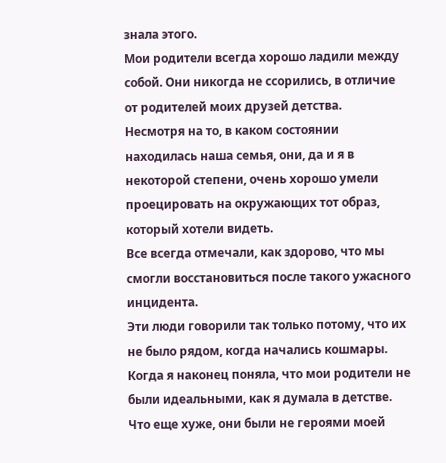знала этого.
Мои родители всегда хорошо ладили между собой. Они никогда не ссорились, в отличие от родителей моих друзей детства.
Несмотря на то, в каком состоянии находилась наша семья, они, да и я в некоторой степени, очень хорошо умели проецировать на окружающих тот образ, который хотели видеть.
Все всегда отмечали, как здорово, что мы смогли восстановиться после такого ужасного инцидента.
Эти люди говорили так только потому, что их не было рядом, когда начались кошмары. Когда я наконец поняла, что мои родители не были идеальными, как я думала в детстве. Что еще хуже, они были не героями моей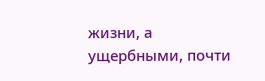жизни, а ущербными, почти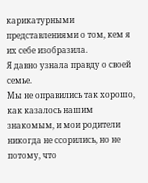карикатурными представлениями о том, кем я их себе изобразила.
Я давно узнала правду о своей семье.
Мы не оправились так хорошо, как казалось нашим знакомым, и мои родители никогда не ссорились, но не потому, что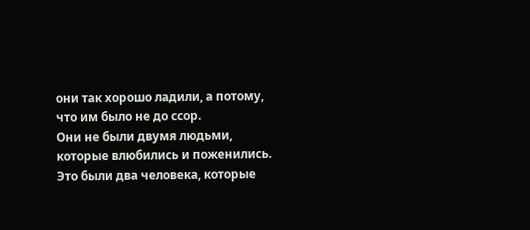они так хорошо ладили, а потому, что им было не до ссор.
Они не были двумя людьми, которые влюбились и поженились.
Это были два человека, которые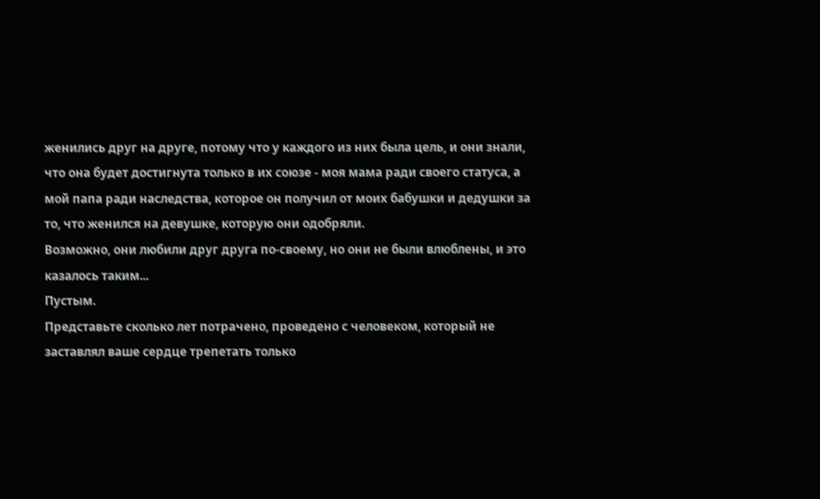женились друг на друге, потому что у каждого из них была цель, и они знали, что она будет достигнута только в их союзе - моя мама ради своего статуса, а мой папа ради наследства, которое он получил от моих бабушки и дедушки за то, что женился на девушке, которую они одобряли.
Возможно, они любили друг друга по-своему, но они не были влюблены, и это казалось таким...
Пустым.
Представьте сколько лет потрачено, проведено с человеком, который не заставлял ваше сердце трепетать только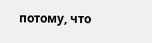потому, что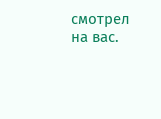смотрел на вас.